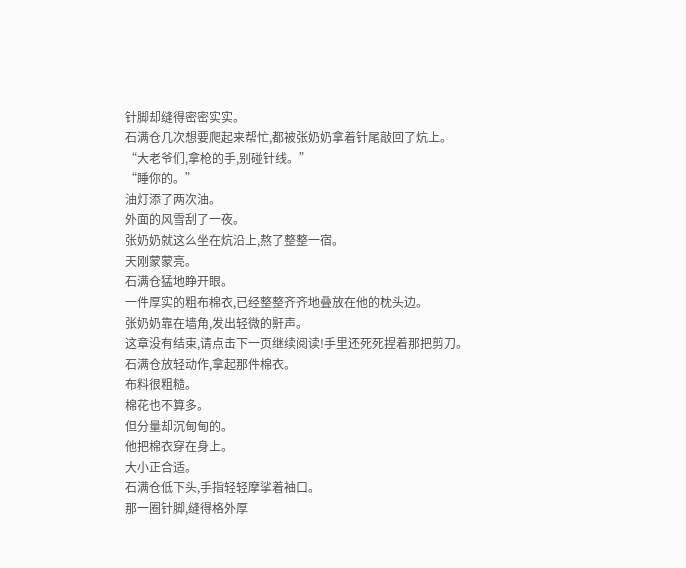针脚却缝得密密实实。
石满仓几次想要爬起来帮忙,都被张奶奶拿着针尾敲回了炕上。
“大老爷们,拿枪的手,别碰针线。”
“睡你的。”
油灯添了两次油。
外面的风雪刮了一夜。
张奶奶就这么坐在炕沿上,熬了整整一宿。
天刚蒙蒙亮。
石满仓猛地睁开眼。
一件厚实的粗布棉衣,已经整整齐齐地叠放在他的枕头边。
张奶奶靠在墙角,发出轻微的鼾声。
这章没有结束,请点击下一页继续阅读!手里还死死捏着那把剪刀。
石满仓放轻动作,拿起那件棉衣。
布料很粗糙。
棉花也不算多。
但分量却沉甸甸的。
他把棉衣穿在身上。
大小正合适。
石满仓低下头,手指轻轻摩挲着袖口。
那一圈针脚,缝得格外厚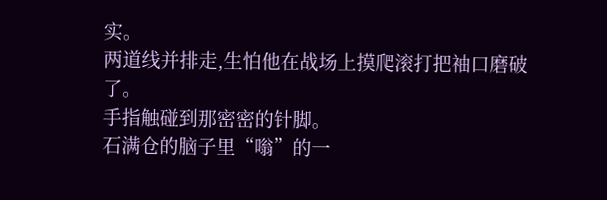实。
两道线并排走,生怕他在战场上摸爬滚打把袖口磨破了。
手指触碰到那密密的针脚。
石满仓的脑子里“嗡”的一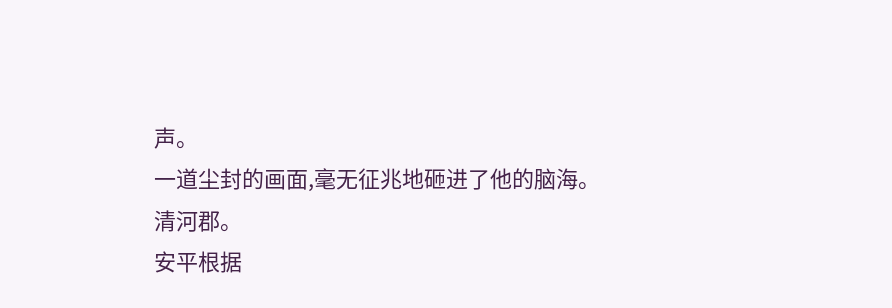声。
一道尘封的画面,毫无征兆地砸进了他的脑海。
清河郡。
安平根据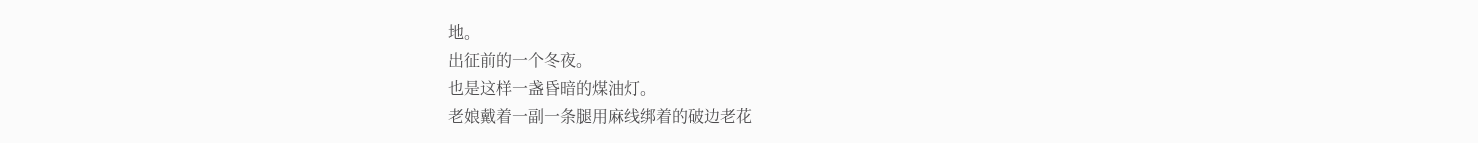地。
出征前的一个冬夜。
也是这样一盏昏暗的煤油灯。
老娘戴着一副一条腿用麻线绑着的破边老花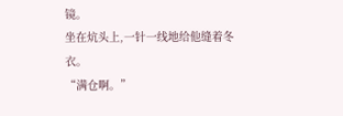镜。
坐在炕头上,一针一线地给他缝着冬衣。
“满仓啊。”